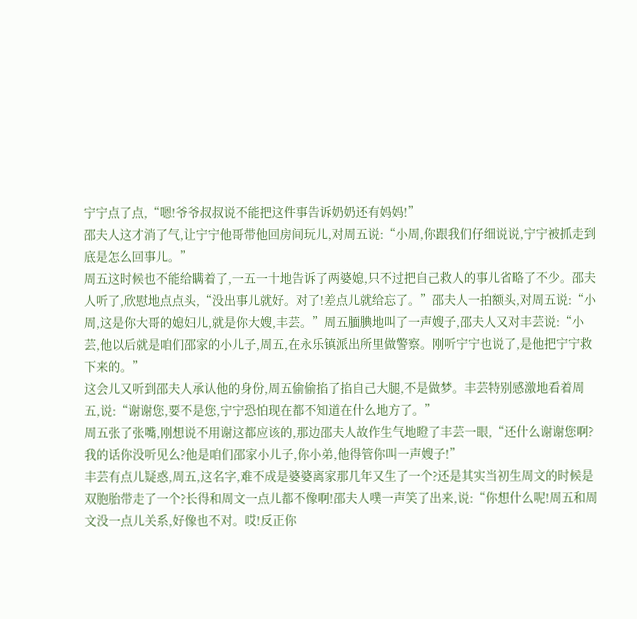宁宁点了点,“嗯!爷爷叔叔说不能把这件事告诉奶奶还有妈妈!”
邵夫人这才消了气,让宁宁他哥带他回房间玩儿,对周五说:“小周,你跟我们仔细说说,宁宁被抓走到底是怎么回事儿。”
周五这时候也不能给瞒着了,一五一十地告诉了两婆媳,只不过把自己救人的事儿省略了不少。邵夫人听了,欣慰地点点头,“没出事儿就好。对了!差点儿就给忘了。”邵夫人一拍额头,对周五说:“小周,这是你大哥的媳妇儿,就是你大嫂,丰芸。”周五腼腆地叫了一声嫂子,邵夫人又对丰芸说:“小芸,他以后就是咱们邵家的小儿子,周五,在永乐镇派出所里做警察。刚听宁宁也说了,是他把宁宁救下来的。”
这会儿又听到邵夫人承认他的身份,周五偷偷掐了掐自己大腿,不是做梦。丰芸特别感激地看着周五,说:“谢谢您,要不是您,宁宁恐怕现在都不知道在什么地方了。”
周五张了张嘴,刚想说不用谢这都应该的,那边邵夫人故作生气地瞪了丰芸一眼,“还什么谢谢您啊?我的话你没听见么?他是咱们邵家小儿子,你小弟,他得管你叫一声嫂子!”
丰芸有点儿疑惑,周五,这名字,难不成是婆婆离家那几年又生了一个?还是其实当初生周文的时候是双胞胎带走了一个?长得和周文一点儿都不像啊!邵夫人噗一声笑了出来,说:“你想什么呢!周五和周文没一点儿关系,好像也不对。哎!反正你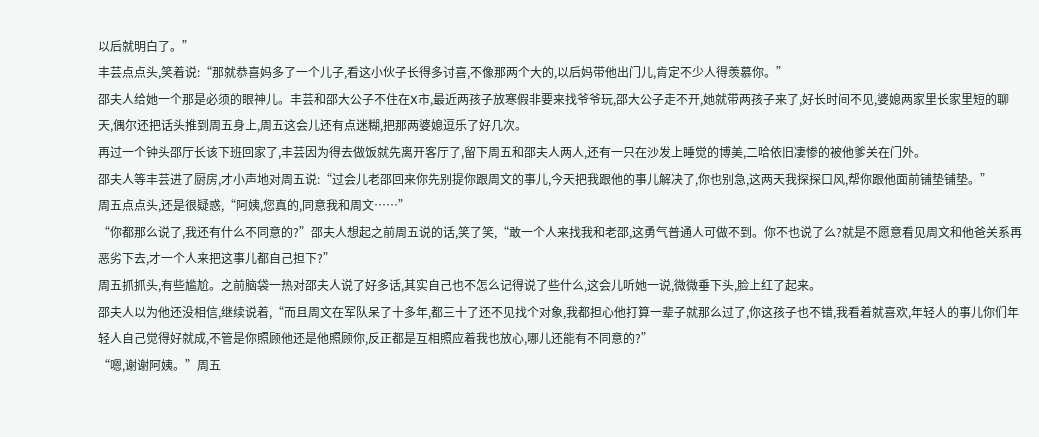以后就明白了。”
丰芸点点头,笑着说:“那就恭喜妈多了一个儿子,看这小伙子长得多讨喜,不像那两个大的,以后妈带他出门儿,肯定不少人得羡慕你。”
邵夫人给她一个那是必须的眼神儿。丰芸和邵大公子不住在X市,最近两孩子放寒假非要来找爷爷玩,邵大公子走不开,她就带两孩子来了,好长时间不见,婆媳两家里长家里短的聊天,偶尔还把话头推到周五身上,周五这会儿还有点迷糊,把那两婆媳逗乐了好几次。
再过一个钟头邵厅长该下班回家了,丰芸因为得去做饭就先离开客厅了,留下周五和邵夫人两人,还有一只在沙发上睡觉的博美,二哈依旧凄惨的被他爹关在门外。
邵夫人等丰芸进了厨房,才小声地对周五说:“过会儿老邵回来你先别提你跟周文的事儿,今天把我跟他的事儿解决了,你也别急,这两天我探探口风,帮你跟他面前铺垫铺垫。”
周五点点头,还是很疑惑,“阿姨,您真的,同意我和周文……”
“你都那么说了,我还有什么不同意的?”邵夫人想起之前周五说的话,笑了笑,“敢一个人来找我和老邵,这勇气普通人可做不到。你不也说了么?就是不愿意看见周文和他爸关系再恶劣下去,才一个人来把这事儿都自己担下?”
周五抓抓头,有些尴尬。之前脑袋一热对邵夫人说了好多话,其实自己也不怎么记得说了些什么,这会儿听她一说,微微垂下头,脸上红了起来。
邵夫人以为他还没相信,继续说着,“而且周文在军队呆了十多年,都三十了还不见找个对象,我都担心他打算一辈子就那么过了,你这孩子也不错,我看着就喜欢,年轻人的事儿你们年轻人自己觉得好就成,不管是你照顾他还是他照顾你,反正都是互相照应着我也放心,哪儿还能有不同意的?”
“嗯,谢谢阿姨。”周五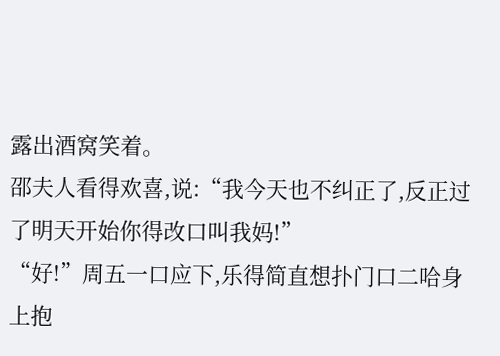露出酒窝笑着。
邵夫人看得欢喜,说:“我今天也不纠正了,反正过了明天开始你得改口叫我妈!”
“好!”周五一口应下,乐得简直想扑门口二哈身上抱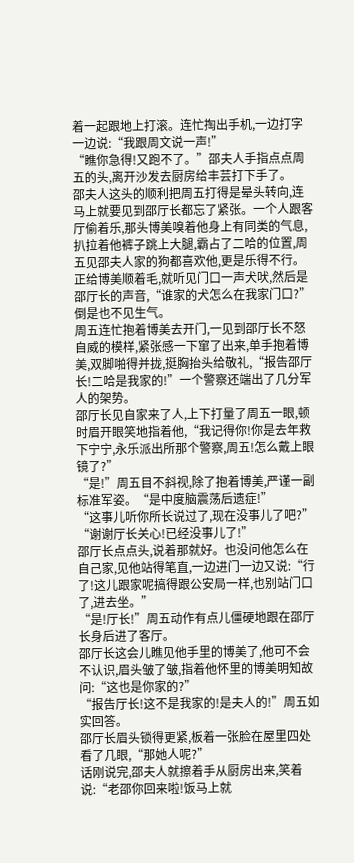着一起跟地上打滚。连忙掏出手机,一边打字一边说:“我跟周文说一声!”
“瞧你急得!又跑不了。”邵夫人手指点点周五的头,离开沙发去厨房给丰芸打下手了。
邵夫人这头的顺利把周五打得是晕头转向,连马上就要见到邵厅长都忘了紧张。一个人跟客厅偷着乐,那头博美嗅着他身上有同类的气息,扒拉着他裤子跳上大腿,霸占了二哈的位置,周五见邵夫人家的狗都喜欢他,更是乐得不行。
正给博美顺着毛,就听见门口一声犬吠,然后是邵厅长的声音,“谁家的犬怎么在我家门口?”倒是也不见生气。
周五连忙抱着博美去开门,一见到邵厅长不怒自威的模样,紧张感一下窜了出来,单手抱着博美,双脚啪得并拢,挺胸抬头给敬礼,“报告邵厅长!二哈是我家的!”一个警察还端出了几分军人的架势。
邵厅长见自家来了人,上下打量了周五一眼,顿时眉开眼笑地指着他,“我记得你!你是去年救下宁宁,永乐派出所那个警察,周五!怎么戴上眼镜了?”
“是!”周五目不斜视,除了抱着博美,严谨一副标准军姿。“是中度脑震荡后遗症!”
“这事儿听你所长说过了,现在没事儿了吧?”
“谢谢厅长关心!已经没事儿了!”
邵厅长点点头,说着那就好。也没问他怎么在自己家,见他站得笔直,一边进门一边又说:“行了!这儿跟家呢搞得跟公安局一样,也别站门口了,进去坐。”
“是!厅长!”周五动作有点儿僵硬地跟在邵厅长身后进了客厅。
邵厅长这会儿瞧见他手里的博美了,他可不会不认识,眉头皱了皱,指着他怀里的博美明知故问:“这也是你家的?”
“报告厅长!这不是我家的!是夫人的!”周五如实回答。
邵厅长眉头锁得更紧,板着一张脸在屋里四处看了几眼,“那她人呢?”
话刚说完,邵夫人就擦着手从厨房出来,笑着说:“老邵你回来啦!饭马上就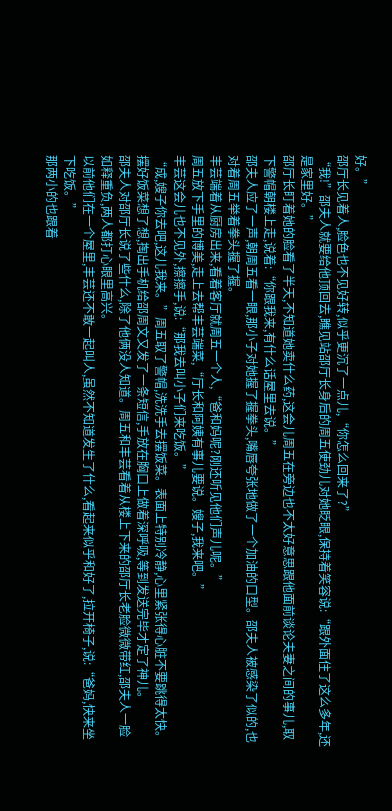好。”
邵厅长见着人,脸色也不见好转,似乎更沉了一点儿,“你怎么回来了?”
“我!”邵夫人就要给他顶回去,瞧见站邵厅长身后的周五使劲儿对她眨眼,保持着笑容说:“跟外面住了这么多年,还是家里好。”
邵厅长盯着她的脸看了半天,不知道她卖什么药,这会儿周五在旁边也不太好意思跟他面前谈论夫妻之间的事儿,取下警帽朝楼上走,说着:“你跟我来,有什么话屋里去说。”
邵夫人应了一声,朝周五看一眼,那小子对她握了握拳头,嘴唇夸张地做了一个加油的口型。邵夫人被感染了似的,也对着周五举着拳头握了握。
丰芸端着从厨房出来,看着客厅就周五一个人,“爸和妈呢?刚还听见他们声儿呢。”
周五放下手里的博美,走上去帮丰芸端菜,“厅长和阿姨有事儿要说。嫂子,我来吧。”
丰芸这会儿也不见外,擦擦手,说:“那我去叫小子们来吃饭。”
“成,嫂子你去吧,这儿我来。”周五取了警帽,洗洗手去摆饭菜。表面上特别冷静,心里紧张得心脏不要跳得太快。摆好饭菜想了想,掏出手机给邵周文又发了一条短信,手放在胸口上做着深呼吸,等到发送完毕才定了神儿。
邵夫人对邵厅长说了些什么,除了他俩没人知道。周五和丰芸看着从楼上下来的邵厅长老脸微微带红,邵夫人一脸如释重负,两人都打心眼里高兴。
以前他们在一个屋里,丰芸还不敢一起叫人,虽然不知道发生了什么,看起来似乎和好了,拉开椅子,说:“爸妈,快来坐下吃饭。”
那两小的也跟着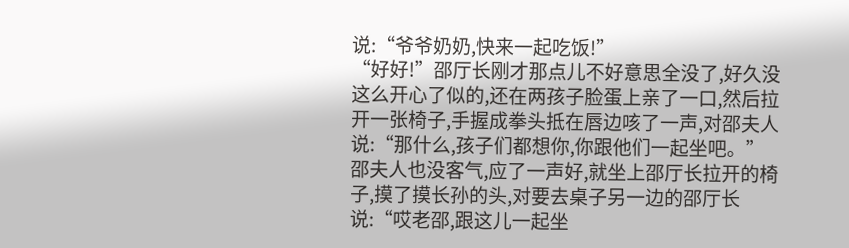说:“爷爷奶奶,快来一起吃饭!”
“好好!”邵厅长刚才那点儿不好意思全没了,好久没这么开心了似的,还在两孩子脸蛋上亲了一口,然后拉开一张椅子,手握成拳头抵在唇边咳了一声,对邵夫人说:“那什么,孩子们都想你,你跟他们一起坐吧。”
邵夫人也没客气,应了一声好,就坐上邵厅长拉开的椅子,摸了摸长孙的头,对要去桌子另一边的邵厅长说:“哎老邵,跟这儿一起坐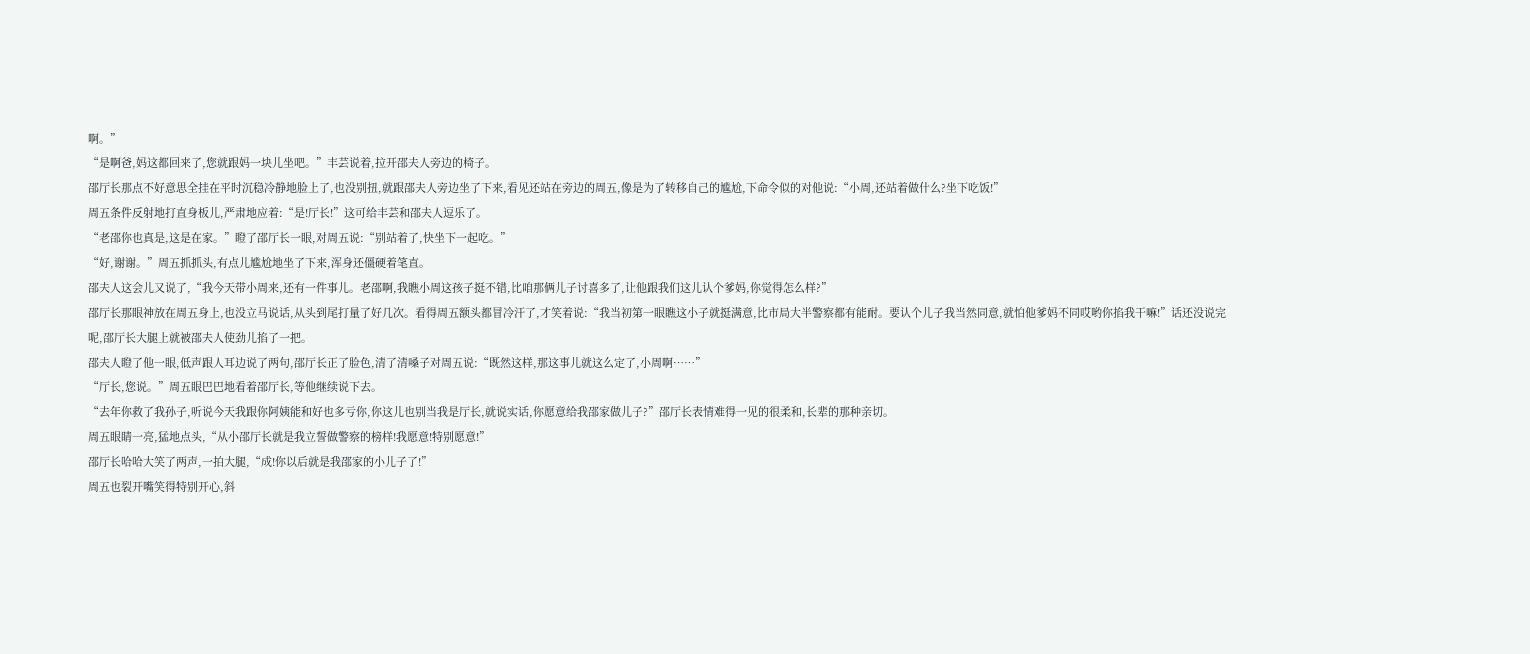啊。”
“是啊爸,妈这都回来了,您就跟妈一块儿坐吧。”丰芸说着,拉开邵夫人旁边的椅子。
邵厅长那点不好意思全挂在平时沉稳冷静地脸上了,也没别扭,就跟邵夫人旁边坐了下来,看见还站在旁边的周五,像是为了转移自己的尴尬,下命令似的对他说:“小周,还站着做什么?坐下吃饭!”
周五条件反射地打直身板儿,严肃地应着:“是!厅长!”这可给丰芸和邵夫人逗乐了。
“老邵你也真是,这是在家。”瞪了邵厅长一眼,对周五说:“别站着了,快坐下一起吃。”
“好,谢谢。”周五抓抓头,有点儿尴尬地坐了下来,浑身还僵硬着笔直。
邵夫人这会儿又说了,“我今天带小周来,还有一件事儿。老邵啊,我瞧小周这孩子挺不错,比咱那俩儿子讨喜多了,让他跟我们这儿认个爹妈,你觉得怎么样?”
邵厅长那眼神放在周五身上,也没立马说话,从头到尾打量了好几次。看得周五额头都冒冷汗了,才笑着说:“我当初第一眼瞧这小子就挺满意,比市局大半警察都有能耐。要认个儿子我当然同意,就怕他爹妈不同哎哟你掐我干嘛!”话还没说完呢,邵厅长大腿上就被邵夫人使劲儿掐了一把。
邵夫人瞪了他一眼,低声跟人耳边说了两句,邵厅长正了脸色,清了清嗓子对周五说:“既然这样,那这事儿就这么定了,小周啊……”
“厅长,您说。”周五眼巴巴地看着邵厅长,等他继续说下去。
“去年你救了我孙子,听说今天我跟你阿姨能和好也多亏你,你这儿也别当我是厅长,就说实话,你愿意给我邵家做儿子?”邵厅长表情难得一见的很柔和,长辈的那种亲切。
周五眼睛一亮,猛地点头,“从小邵厅长就是我立誓做警察的榜样!我愿意!特别愿意!”
邵厅长哈哈大笑了两声,一拍大腿,“成!你以后就是我邵家的小儿子了!”
周五也裂开嘴笑得特别开心,斜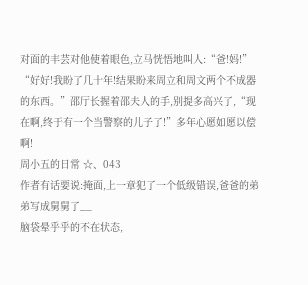对面的丰芸对他使着眼色,立马恍悟地叫人:“爸!妈!”
“好好!我盼了几十年!结果盼来周立和周文两个不成器的东西。”邵厅长握着邵夫人的手,别提多高兴了,“现在啊,终于有一个当警察的儿子了!”多年心愿如愿以偿啊!
周小五的日常 ☆、043
作者有话要说:掩面,上一章犯了一个低级错误,爸爸的弟弟写成舅舅了__
脑袋晕乎乎的不在状态,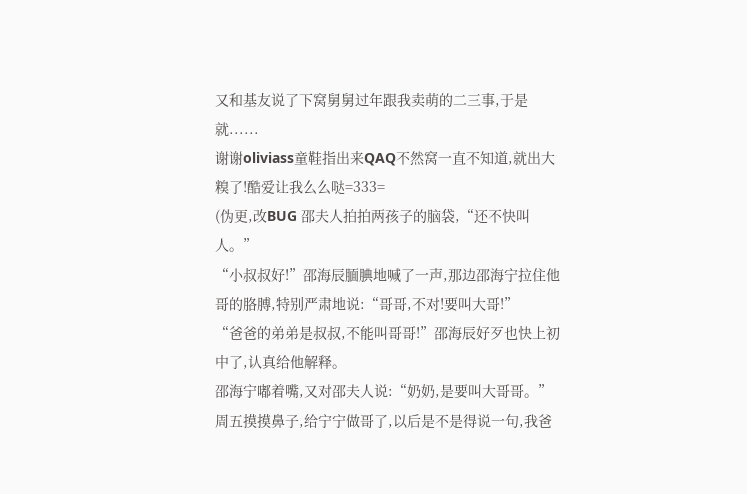又和基友说了下窝舅舅过年跟我卖萌的二三事,于是就......
谢谢oliviass童鞋指出来QAQ不然窝一直不知道,就出大糗了!酷爱让我么么哒=333=
(伪更,改BUG 邵夫人拍拍两孩子的脑袋,“还不快叫人。”
“小叔叔好!”邵海辰腼腆地喊了一声,那边邵海宁拉住他哥的胳膊,特别严肃地说:“哥哥,不对!要叫大哥!”
“爸爸的弟弟是叔叔,不能叫哥哥!”邵海辰好歹也快上初中了,认真给他解释。
邵海宁嘟着嘴,又对邵夫人说:“奶奶,是要叫大哥哥。”
周五摸摸鼻子,给宁宁做哥了,以后是不是得说一句,我爸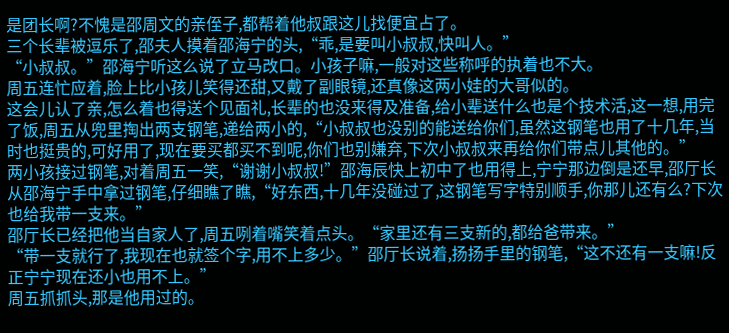是团长啊?不愧是邵周文的亲侄子,都帮着他叔跟这儿找便宜占了。
三个长辈被逗乐了,邵夫人摸着邵海宁的头,“乖,是要叫小叔叔,快叫人。”
“小叔叔。”邵海宁听这么说了立马改口。小孩子嘛,一般对这些称呼的执着也不大。
周五连忙应着,脸上比小孩儿笑得还甜,又戴了副眼镜,还真像这两小娃的大哥似的。
这会儿认了亲,怎么着也得送个见面礼,长辈的也没来得及准备,给小辈送什么也是个技术活,这一想,用完了饭,周五从兜里掏出两支钢笔,递给两小的,“小叔叔也没别的能送给你们,虽然这钢笔也用了十几年,当时也挺贵的,可好用了,现在要买都买不到呢,你们也别嫌弃,下次小叔叔来再给你们带点儿其他的。”
两小孩接过钢笔,对着周五一笑,“谢谢小叔叔!”邵海辰快上初中了也用得上,宁宁那边倒是还早,邵厅长从邵海宁手中拿过钢笔,仔细瞧了瞧,“好东西,十几年没碰过了,这钢笔写字特别顺手,你那儿还有么?下次也给我带一支来。”
邵厅长已经把他当自家人了,周五咧着嘴笑着点头。“家里还有三支新的,都给爸带来。”
“带一支就行了,我现在也就签个字,用不上多少。”邵厅长说着,扬扬手里的钢笔,“这不还有一支嘛!反正宁宁现在还小也用不上。”
周五抓抓头,那是他用过的。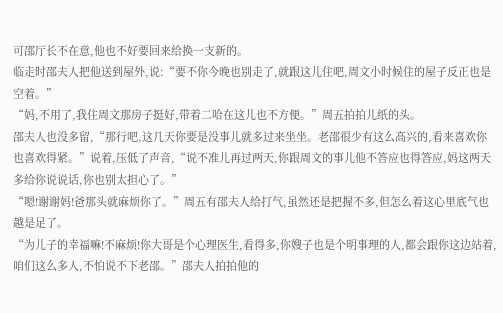可邵厅长不在意,他也不好要回来给换一支新的。
临走时邵夫人把他送到屋外,说:“要不你今晚也别走了,就跟这儿住吧,周文小时候住的屋子反正也是空着。”
“妈,不用了,我住周文那房子挺好,带着二哈在这儿也不方便。”周五拍拍儿纸的头。
邵夫人也没多留,“那行吧,这几天你要是没事儿就多过来坐坐。老邵很少有这么高兴的,看来喜欢你也喜欢得紧。”说着,压低了声音,“说不准儿再过两天,你跟周文的事儿他不答应也得答应,妈这两天多给你说说话,你也别太担心了。”
“嗯!谢谢妈!爸那头就麻烦你了。”周五有邵夫人给打气,虽然还是把握不多,但怎么着这心里底气也越是足了。
“为儿子的幸福嘛!不麻烦!你大哥是个心理医生,看得多,你嫂子也是个明事理的人,都会跟你这边站着,咱们这么多人,不怕说不下老邵。”邵夫人拍拍他的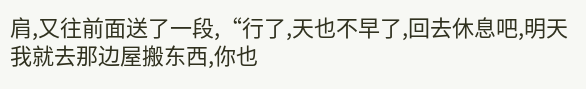肩,又往前面送了一段,“行了,天也不早了,回去休息吧,明天我就去那边屋搬东西,你也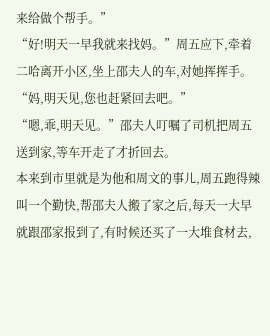来给做个帮手。”
“好!明天一早我就来找妈。”周五应下,牵着二哈离开小区,坐上邵夫人的车,对她挥挥手。“妈,明天见,您也赶紧回去吧。”
“嗯,乖,明天见。”邵夫人叮嘱了司机把周五送到家,等车开走了才折回去。
本来到市里就是为他和周文的事儿,周五跑得辣叫一个勤快,帮邵夫人搬了家之后,每天一大早就跟邵家报到了,有时候还买了一大堆食材去,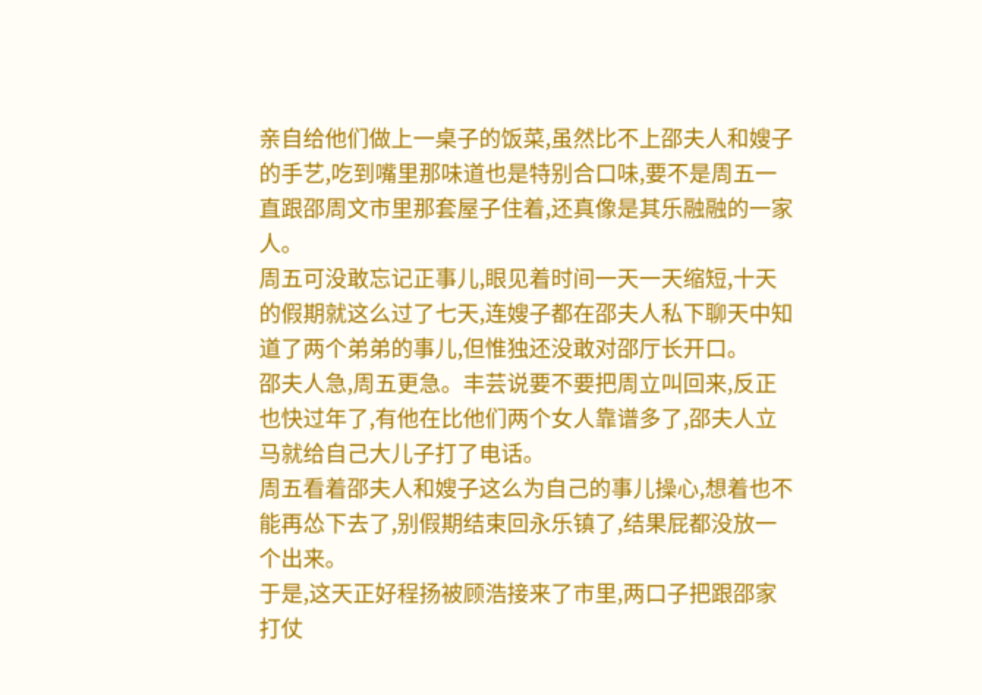亲自给他们做上一桌子的饭菜,虽然比不上邵夫人和嫂子的手艺,吃到嘴里那味道也是特别合口味,要不是周五一直跟邵周文市里那套屋子住着,还真像是其乐融融的一家人。
周五可没敢忘记正事儿,眼见着时间一天一天缩短,十天的假期就这么过了七天,连嫂子都在邵夫人私下聊天中知道了两个弟弟的事儿,但惟独还没敢对邵厅长开口。
邵夫人急,周五更急。丰芸说要不要把周立叫回来,反正也快过年了,有他在比他们两个女人靠谱多了,邵夫人立马就给自己大儿子打了电话。
周五看着邵夫人和嫂子这么为自己的事儿操心,想着也不能再怂下去了,别假期结束回永乐镇了,结果屁都没放一个出来。
于是,这天正好程扬被顾浩接来了市里,两口子把跟邵家打仗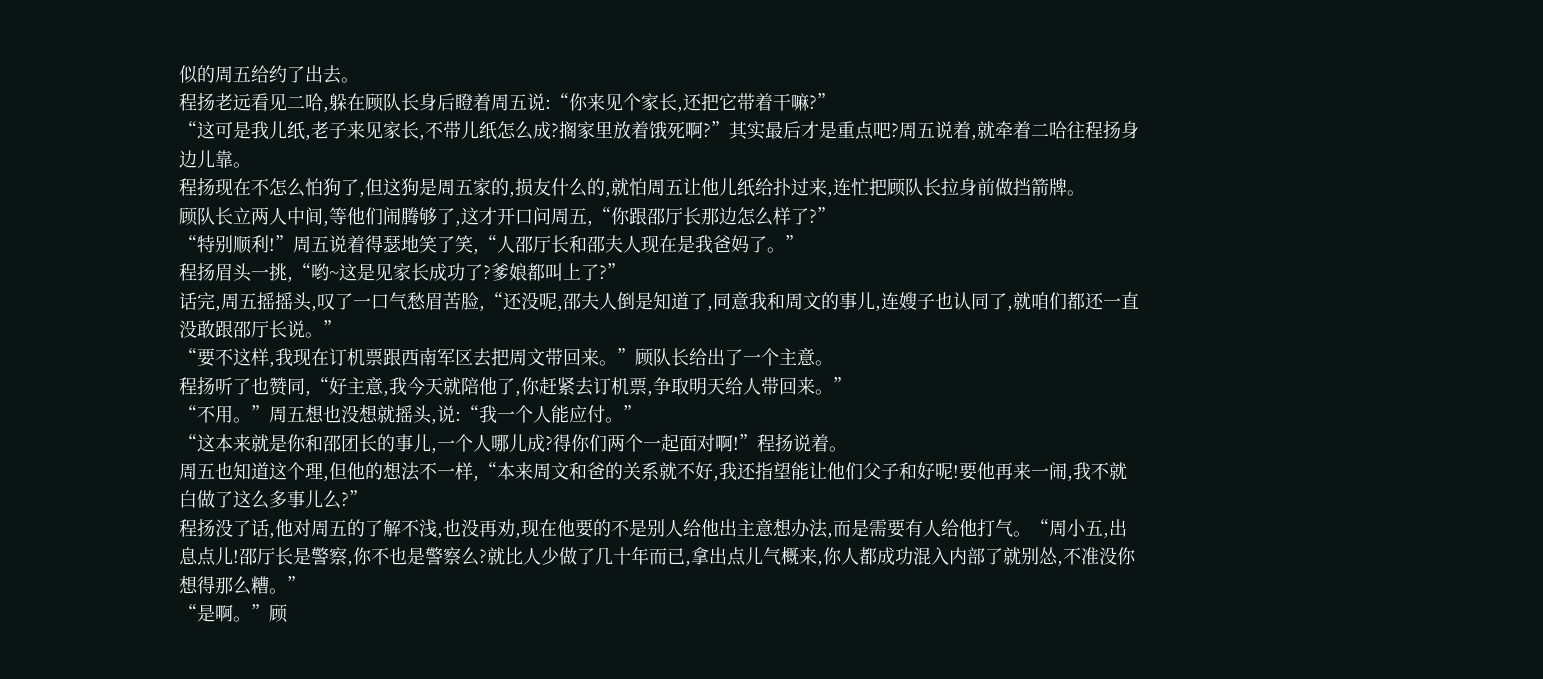似的周五给约了出去。
程扬老远看见二哈,躲在顾队长身后瞪着周五说:“你来见个家长,还把它带着干嘛?”
“这可是我儿纸,老子来见家长,不带儿纸怎么成?搁家里放着饿死啊?”其实最后才是重点吧?周五说着,就牵着二哈往程扬身边儿靠。
程扬现在不怎么怕狗了,但这狗是周五家的,损友什么的,就怕周五让他儿纸给扑过来,连忙把顾队长拉身前做挡箭牌。
顾队长立两人中间,等他们闹腾够了,这才开口问周五,“你跟邵厅长那边怎么样了?”
“特别顺利!”周五说着得瑟地笑了笑,“人邵厅长和邵夫人现在是我爸妈了。”
程扬眉头一挑,“哟~这是见家长成功了?爹娘都叫上了?”
话完,周五摇摇头,叹了一口气愁眉苦脸,“还没呢,邵夫人倒是知道了,同意我和周文的事儿,连嫂子也认同了,就咱们都还一直没敢跟邵厅长说。”
“要不这样,我现在订机票跟西南军区去把周文带回来。”顾队长给出了一个主意。
程扬听了也赞同,“好主意,我今天就陪他了,你赶紧去订机票,争取明天给人带回来。”
“不用。”周五想也没想就摇头,说:“我一个人能应付。”
“这本来就是你和邵团长的事儿,一个人哪儿成?得你们两个一起面对啊!”程扬说着。
周五也知道这个理,但他的想法不一样,“本来周文和爸的关系就不好,我还指望能让他们父子和好呢!要他再来一闹,我不就白做了这么多事儿么?”
程扬没了话,他对周五的了解不浅,也没再劝,现在他要的不是别人给他出主意想办法,而是需要有人给他打气。“周小五,出息点儿!邵厅长是警察,你不也是警察么?就比人少做了几十年而已,拿出点儿气概来,你人都成功混入内部了就别怂,不准没你想得那么糟。”
“是啊。”顾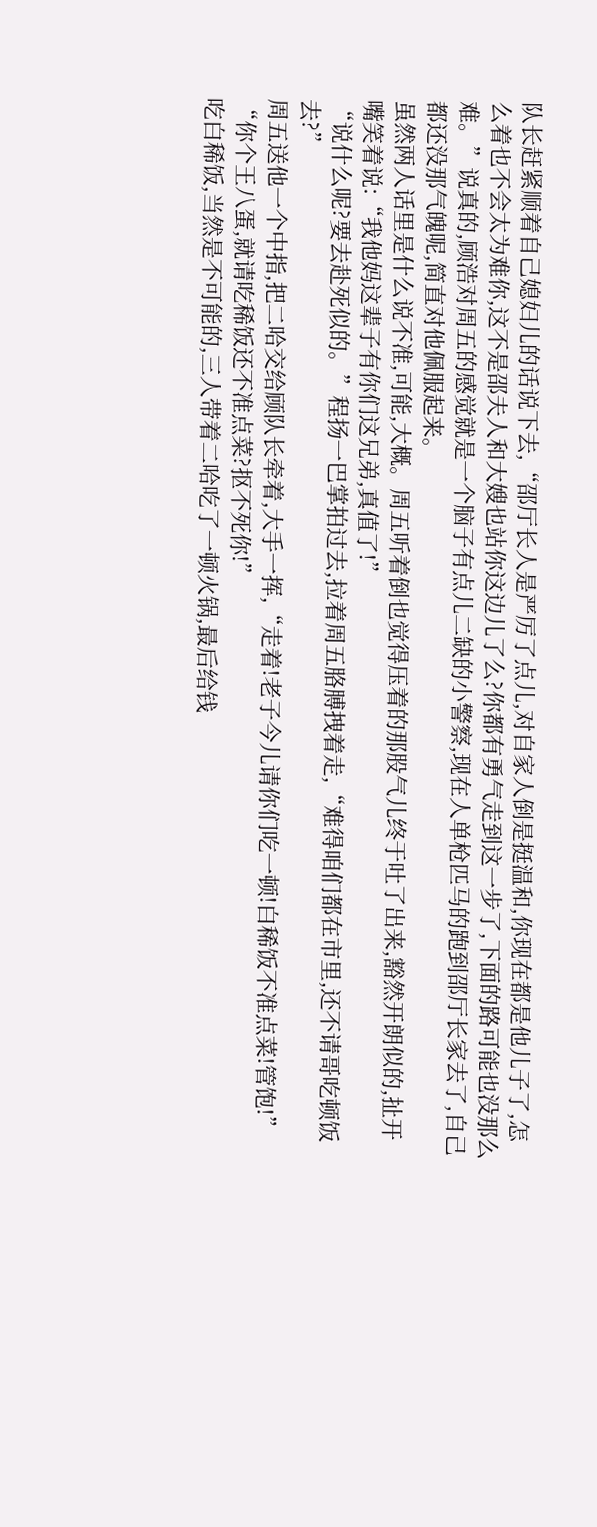队长赶紧顺着自己媳妇儿的话说下去,“邵厅长人是严厉了点儿,对自家人倒是挺温和,你现在都是他儿子了,怎么着也不会太为难你,这不是邵夫人和大嫂也站你这边儿了么?你都有勇气走到这一步了,下面的路可能也没那么难。”说真的,顾浩对周五的感觉就是一个脑子有点儿二缺的小警察,现在人单枪匹马的跑到邵厅长家去了,自己都还没那气魄呢,简直对他佩服起来。
虽然两人话里是什么说不准,可能,大概。周五听着倒也觉得压着的那股气儿终于吐了出来,豁然开朗似的,扯开嘴笑着说:“我他妈这辈子有你们这兄弟,真值了!”
“说什么呢?要去赴死似的。”程扬一巴掌拍过去,拉着周五胳膊拽着走,“难得咱们都在市里,还不请哥吃顿饭去?”
周五送他一个中指,把二哈交给顾队长牵着,大手一挥,“走着!老子今儿请你们吃一顿!白稀饭不准点菜!管饱!”
“你个王八蛋,就请吃稀饭还不准点菜?抠不死你!”
吃白稀饭,当然是不可能的,三人带着二哈吃了一顿火锅,最后给钱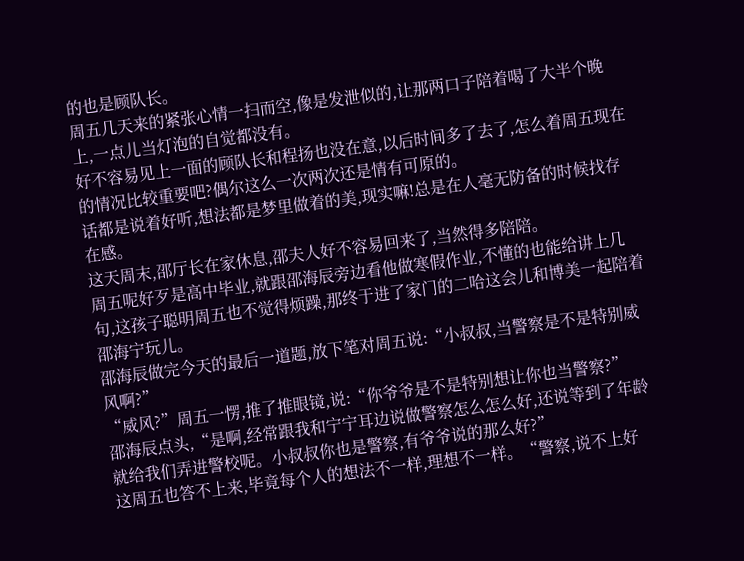的也是顾队长。
周五几天来的紧张心情一扫而空,像是发泄似的,让那两口子陪着喝了大半个晚上,一点儿当灯泡的自觉都没有。
好不容易见上一面的顾队长和程扬也没在意,以后时间多了去了,怎么着周五现在的情况比较重要吧?偶尔这么一次两次还是情有可原的。
话都是说着好听,想法都是梦里做着的美,现实嘛!总是在人毫无防备的时候找存在感。
这天周末,邵厅长在家休息,邵夫人好不容易回来了,当然得多陪陪。
周五呢好歹是高中毕业,就跟邵海辰旁边看他做寒假作业,不懂的也能给讲上几句,这孩子聪明周五也不觉得烦躁,那终于进了家门的二哈这会儿和博美一起陪着邵海宁玩儿。
邵海辰做完今天的最后一道题,放下笔对周五说:“小叔叔,当警察是不是特别威风啊?”
“威风?”周五一愣,推了推眼镜,说:“你爷爷是不是特别想让你也当警察?”
邵海辰点头,“是啊,经常跟我和宁宁耳边说做警察怎么怎么好,还说等到了年龄就给我们弄进警校呢。小叔叔你也是警察,有爷爷说的那么好?”
这周五也答不上来,毕竟每个人的想法不一样,理想不一样。“警察,说不上好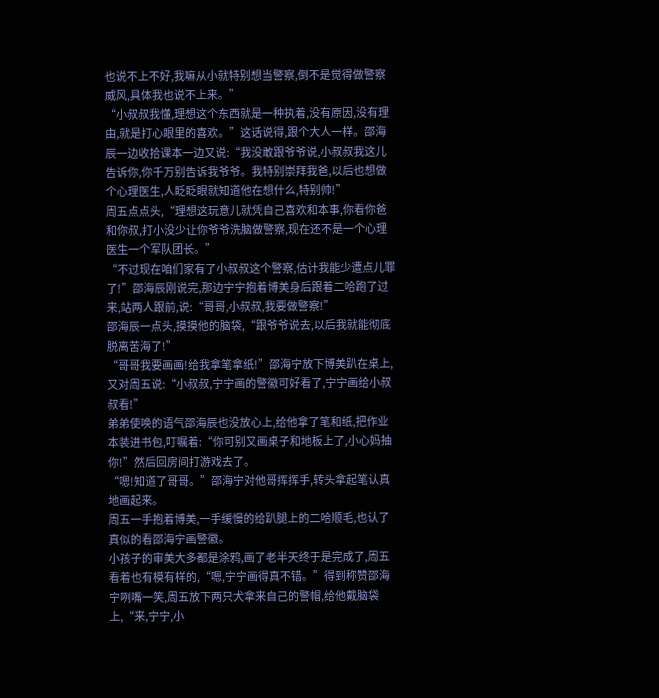也说不上不好,我嘛从小就特别想当警察,倒不是觉得做警察威风,具体我也说不上来。”
“小叔叔我懂,理想这个东西就是一种执着,没有原因,没有理由,就是打心眼里的喜欢。”这话说得,跟个大人一样。邵海辰一边收拾课本一边又说:“我没敢跟爷爷说,小叔叔我这儿告诉你,你千万别告诉我爷爷。我特别崇拜我爸,以后也想做个心理医生,人眨眨眼就知道他在想什么,特别帅!”
周五点点头,“理想这玩意儿就凭自己喜欢和本事,你看你爸和你叔,打小没少让你爷爷洗脑做警察,现在还不是一个心理医生一个军队团长。”
“不过现在咱们家有了小叔叔这个警察,估计我能少遭点儿罪了!”邵海辰刚说完,那边宁宁抱着博美身后跟着二哈跑了过来,站两人跟前,说:“哥哥,小叔叔,我要做警察!”
邵海辰一点头,摸摸他的脑袋,“跟爷爷说去,以后我就能彻底脱离苦海了!”
“哥哥我要画画!给我拿笔拿纸!”邵海宁放下博美趴在桌上,又对周五说:“小叔叔,宁宁画的警徽可好看了,宁宁画给小叔叔看!”
弟弟使唤的语气邵海辰也没放心上,给他拿了笔和纸,把作业本装进书包,叮嘱着:“你可别又画桌子和地板上了,小心妈抽你!”然后回房间打游戏去了。
“嗯!知道了哥哥。”邵海宁对他哥挥挥手,转头拿起笔认真地画起来。
周五一手抱着博美,一手缓慢的给趴腿上的二哈顺毛,也认了真似的看邵海宁画警徽。
小孩子的审美大多都是涂鸦,画了老半天终于是完成了,周五看着也有模有样的,“嗯,宁宁画得真不错。”得到称赞邵海宁咧嘴一笑,周五放下两只犬拿来自己的警帽,给他戴脑袋上,“来,宁宁,小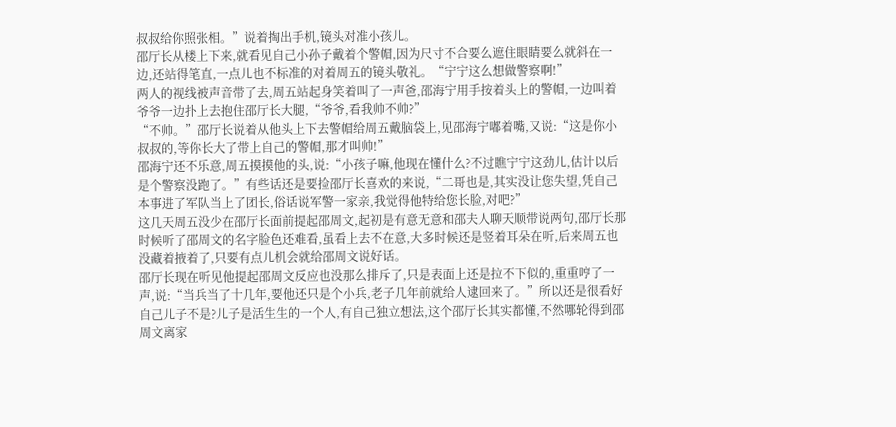叔叔给你照张相。”说着掏出手机,镜头对准小孩儿。
邵厅长从楼上下来,就看见自己小孙子戴着个警帽,因为尺寸不合要么遮住眼睛要么就斜在一边,还站得笔直,一点儿也不标准的对着周五的镜头敬礼。“宁宁这么想做警察啊!”
两人的视线被声音带了去,周五站起身笑着叫了一声爸,邵海宁用手按着头上的警帽,一边叫着爷爷一边扑上去抱住邵厅长大腿,“爷爷,看我帅不帅?”
“不帅。”邵厅长说着从他头上下去警帽给周五戴脑袋上,见邵海宁嘟着嘴,又说:“这是你小叔叔的,等你长大了带上自己的警帽,那才叫帅!”
邵海宁还不乐意,周五摸摸他的头,说:“小孩子嘛,他现在懂什么?不过瞧宁宁这劲儿,估计以后是个警察没跑了。”有些话还是要捡邵厅长喜欢的来说,“二哥也是,其实没让您失望,凭自己本事进了军队当上了团长,俗话说军警一家亲,我觉得他特给您长脸,对吧?”
这几天周五没少在邵厅长面前提起邵周文,起初是有意无意和邵夫人聊天顺带说两句,邵厅长那时候听了邵周文的名字脸色还难看,虽看上去不在意,大多时候还是竖着耳朵在听,后来周五也没藏着掖着了,只要有点儿机会就给邵周文说好话。
邵厅长现在听见他提起邵周文反应也没那么排斥了,只是表面上还是拉不下似的,重重哼了一声,说:“当兵当了十几年,要他还只是个小兵,老子几年前就给人逮回来了。”所以还是很看好自己儿子不是?儿子是活生生的一个人,有自己独立想法,这个邵厅长其实都懂,不然哪轮得到邵周文离家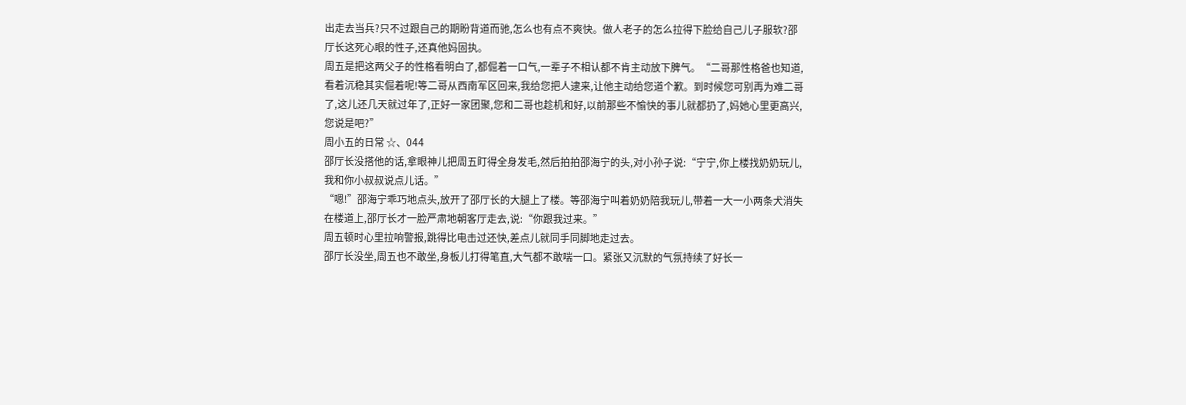出走去当兵?只不过跟自己的期盼背道而驰,怎么也有点不爽快。做人老子的怎么拉得下脸给自己儿子服软?邵厅长这死心眼的性子,还真他妈固执。
周五是把这两父子的性格看明白了,都倔着一口气,一辈子不相认都不肯主动放下脾气。“二哥那性格爸也知道,看着沉稳其实倔着呢!等二哥从西南军区回来,我给您把人逮来,让他主动给您道个歉。到时候您可别再为难二哥了,这儿还几天就过年了,正好一家团聚,您和二哥也趁机和好,以前那些不愉快的事儿就都扔了,妈她心里更高兴,您说是吧?”
周小五的日常 ☆、044
邵厅长没搭他的话,拿眼神儿把周五盯得全身发毛,然后拍拍邵海宁的头,对小孙子说:“宁宁,你上楼找奶奶玩儿,我和你小叔叔说点儿话。”
“嗯!”邵海宁乖巧地点头,放开了邵厅长的大腿上了楼。等邵海宁叫着奶奶陪我玩儿,带着一大一小两条犬消失在楼道上,邵厅长才一脸严肃地朝客厅走去,说:“你跟我过来。”
周五顿时心里拉响警报,跳得比电击过还快,差点儿就同手同脚地走过去。
邵厅长没坐,周五也不敢坐,身板儿打得笔直,大气都不敢喘一口。紧张又沉默的气氛持续了好长一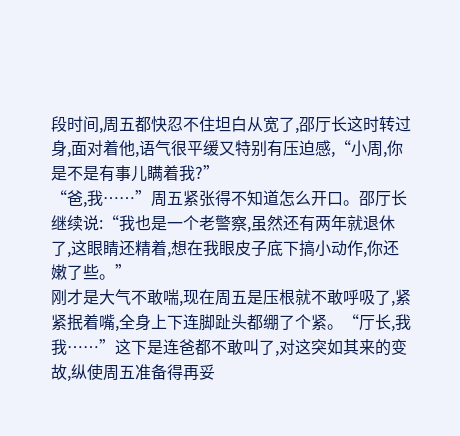段时间,周五都快忍不住坦白从宽了,邵厅长这时转过身,面对着他,语气很平缓又特别有压迫感,“小周,你是不是有事儿瞒着我?”
“爸,我……”周五紧张得不知道怎么开口。邵厅长继续说:“我也是一个老警察,虽然还有两年就退休了,这眼睛还精着,想在我眼皮子底下搞小动作,你还嫩了些。”
刚才是大气不敢喘,现在周五是压根就不敢呼吸了,紧紧抿着嘴,全身上下连脚趾头都绷了个紧。“厅长,我我……”这下是连爸都不敢叫了,对这突如其来的变故,纵使周五准备得再妥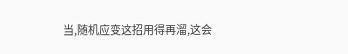当,随机应变这招用得再溜,这会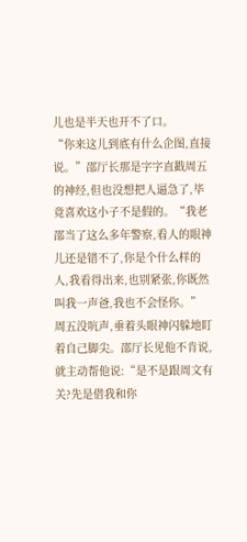儿也是半天也开不了口。
“你来这儿到底有什么企图,直接说。”邵厅长那是字字直戳周五的神经,但也没想把人逼急了,毕竟喜欢这小子不是假的。“我老邵当了这么多年警察,看人的眼神儿还是错不了,你是个什么样的人,我看得出来,也别紧张,你既然叫我一声爸,我也不会怪你。”
周五没吭声,垂着头眼神闪躲地盯着自己脚尖。邵厅长见他不肯说,就主动帮他说:“是不是跟周文有关?先是借我和你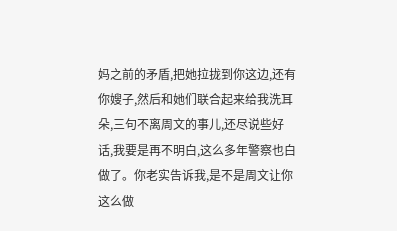妈之前的矛盾,把她拉拢到你这边,还有你嫂子,然后和她们联合起来给我洗耳朵,三句不离周文的事儿,还尽说些好话,我要是再不明白,这么多年警察也白做了。你老实告诉我,是不是周文让你这么做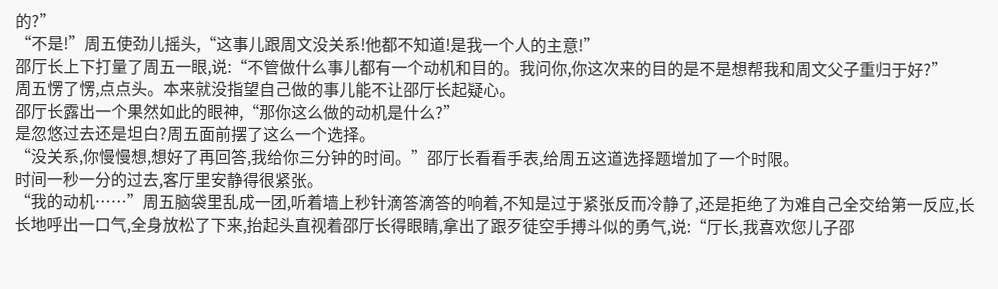的?”
“不是!”周五使劲儿摇头,“这事儿跟周文没关系!他都不知道!是我一个人的主意!”
邵厅长上下打量了周五一眼,说:“不管做什么事儿都有一个动机和目的。我问你,你这次来的目的是不是想帮我和周文父子重归于好?”
周五愣了愣,点点头。本来就没指望自己做的事儿能不让邵厅长起疑心。
邵厅长露出一个果然如此的眼神,“那你这么做的动机是什么?”
是忽悠过去还是坦白?周五面前摆了这么一个选择。
“没关系,你慢慢想,想好了再回答,我给你三分钟的时间。”邵厅长看看手表,给周五这道选择题增加了一个时限。
时间一秒一分的过去,客厅里安静得很紧张。
“我的动机……”周五脑袋里乱成一团,听着墙上秒针滴答滴答的响着,不知是过于紧张反而冷静了,还是拒绝了为难自己全交给第一反应,长长地呼出一口气,全身放松了下来,抬起头直视着邵厅长得眼睛,拿出了跟歹徒空手搏斗似的勇气,说:“厅长,我喜欢您儿子邵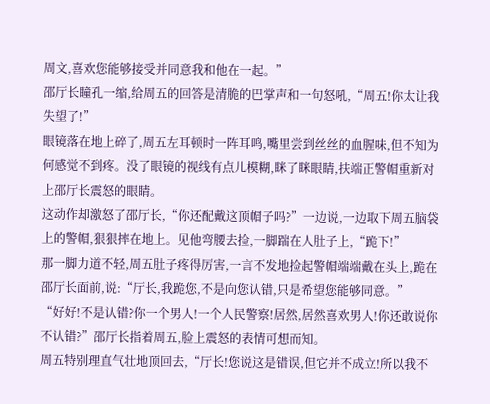周文,喜欢您能够接受并同意我和他在一起。”
邵厅长瞳孔一缩,给周五的回答是清脆的巴掌声和一句怒吼,“周五!你太让我失望了!”
眼镜落在地上碎了,周五左耳顿时一阵耳鸣,嘴里尝到丝丝的血腥味,但不知为何感觉不到疼。没了眼镜的视线有点儿模糊,眯了眯眼睛,扶端正警帽重新对上邵厅长震怒的眼睛。
这动作却激怒了邵厅长,“你还配戴这顶帽子吗?”一边说,一边取下周五脑袋上的警帽,狠狠摔在地上。见他弯腰去捡,一脚踹在人肚子上,“跪下!”
那一脚力道不轻,周五肚子疼得厉害,一言不发地捡起警帽端端戴在头上,跪在邵厅长面前,说:“厅长,我跪您,不是向您认错,只是希望您能够同意。”
“好好!不是认错?你一个男人!一个人民警察!居然,居然喜欢男人!你还敢说你不认错?”邵厅长指着周五,脸上震怒的表情可想而知。
周五特别理直气壮地顶回去,“厅长!您说这是错误,但它并不成立!所以我不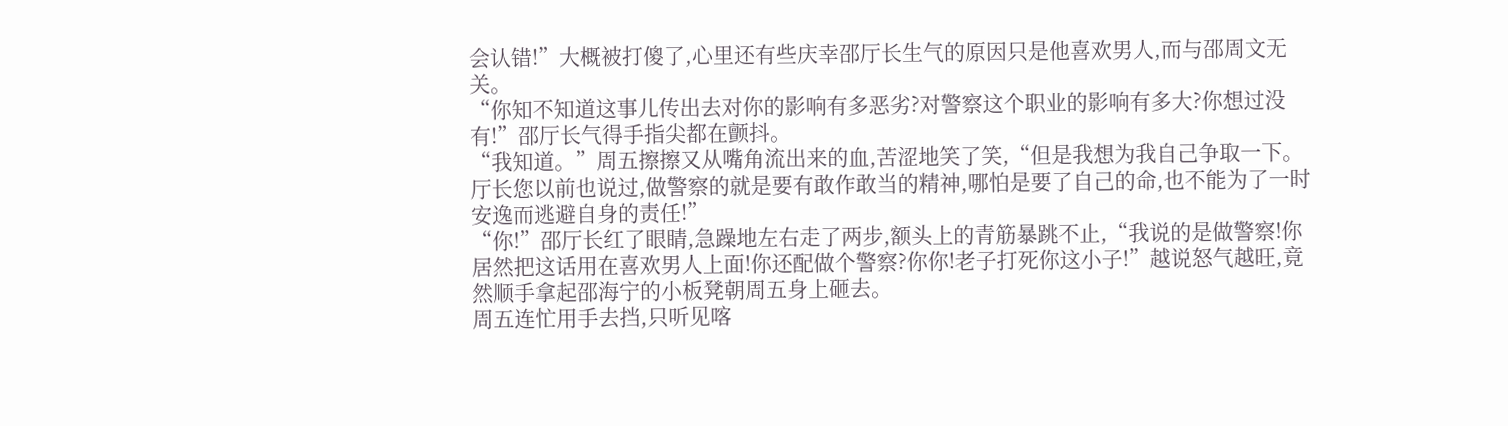会认错!”大概被打傻了,心里还有些庆幸邵厅长生气的原因只是他喜欢男人,而与邵周文无关。
“你知不知道这事儿传出去对你的影响有多恶劣?对警察这个职业的影响有多大?你想过没有!”邵厅长气得手指尖都在颤抖。
“我知道。”周五擦擦又从嘴角流出来的血,苦涩地笑了笑,“但是我想为我自己争取一下。厅长您以前也说过,做警察的就是要有敢作敢当的精神,哪怕是要了自己的命,也不能为了一时安逸而逃避自身的责任!”
“你!”邵厅长红了眼睛,急躁地左右走了两步,额头上的青筋暴跳不止,“我说的是做警察!你居然把这话用在喜欢男人上面!你还配做个警察?你你!老子打死你这小子!”越说怒气越旺,竟然顺手拿起邵海宁的小板凳朝周五身上砸去。
周五连忙用手去挡,只听见喀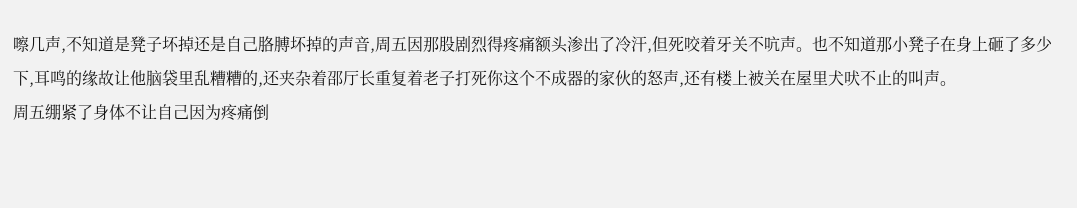嚓几声,不知道是凳子坏掉还是自己胳膊坏掉的声音,周五因那股剧烈得疼痛额头渗出了冷汗,但死咬着牙关不吭声。也不知道那小凳子在身上砸了多少下,耳鸣的缘故让他脑袋里乱糟糟的,还夹杂着邵厅长重复着老子打死你这个不成器的家伙的怒声,还有楼上被关在屋里犬吠不止的叫声。
周五绷紧了身体不让自己因为疼痛倒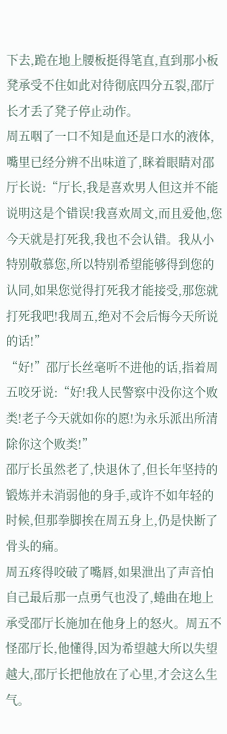下去,跪在地上腰板挺得笔直,直到那小板凳承受不住如此对待彻底四分五裂,邵厅长才丢了凳子停止动作。
周五咽了一口不知是血还是口水的液体,嘴里已经分辨不出味道了,眯着眼睛对邵厅长说:“厅长,我是喜欢男人但这并不能说明这是个错误!我喜欢周文,而且爱他,您今天就是打死我,我也不会认错。我从小特别敬慕您,所以特别希望能够得到您的认同,如果您觉得打死我才能接受,那您就打死我吧!我周五,绝对不会后悔今天所说的话!”
“好!”邵厅长丝毫听不进他的话,指着周五咬牙说:“好!我人民警察中没你这个败类!老子今天就如你的愿!为永乐派出所清除你这个败类!”
邵厅长虽然老了,快退休了,但长年坚持的锻炼并未消弱他的身手,或许不如年轻的时候,但那拳脚挨在周五身上,仍是快断了骨头的痛。
周五疼得咬破了嘴唇,如果泄出了声音怕自己最后那一点勇气也没了,蜷曲在地上承受邵厅长施加在他身上的怒火。周五不怪邵厅长,他懂得,因为希望越大所以失望越大,邵厅长把他放在了心里,才会这么生气。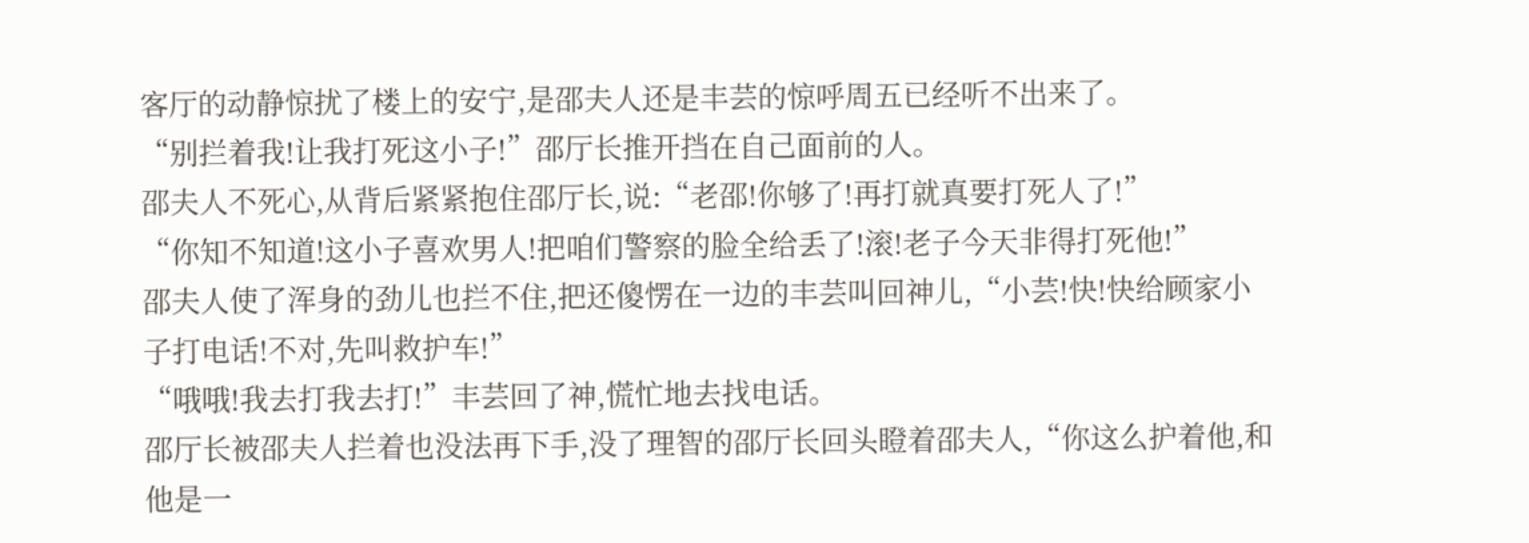客厅的动静惊扰了楼上的安宁,是邵夫人还是丰芸的惊呼周五已经听不出来了。
“别拦着我!让我打死这小子!”邵厅长推开挡在自己面前的人。
邵夫人不死心,从背后紧紧抱住邵厅长,说:“老邵!你够了!再打就真要打死人了!”
“你知不知道!这小子喜欢男人!把咱们警察的脸全给丢了!滚!老子今天非得打死他!”
邵夫人使了浑身的劲儿也拦不住,把还傻愣在一边的丰芸叫回神儿,“小芸!快!快给顾家小子打电话!不对,先叫救护车!”
“哦哦!我去打我去打!”丰芸回了神,慌忙地去找电话。
邵厅长被邵夫人拦着也没法再下手,没了理智的邵厅长回头瞪着邵夫人,“你这么护着他,和他是一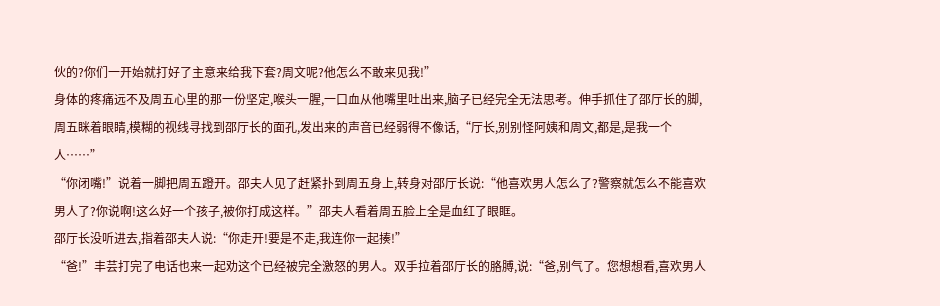伙的?你们一开始就打好了主意来给我下套?周文呢?他怎么不敢来见我!”
身体的疼痛远不及周五心里的那一份坚定,喉头一腥,一口血从他嘴里吐出来,脑子已经完全无法思考。伸手抓住了邵厅长的脚,周五眯着眼睛,模糊的视线寻找到邵厅长的面孔,发出来的声音已经弱得不像话,“厅长,别别怪阿姨和周文,都是,是我一个人……”
“你闭嘴!”说着一脚把周五蹬开。邵夫人见了赶紧扑到周五身上,转身对邵厅长说:“他喜欢男人怎么了?警察就怎么不能喜欢男人了?你说啊!这么好一个孩子,被你打成这样。”邵夫人看着周五脸上全是血红了眼眶。
邵厅长没听进去,指着邵夫人说:“你走开!要是不走,我连你一起揍!”
“爸!”丰芸打完了电话也来一起劝这个已经被完全激怒的男人。双手拉着邵厅长的胳膊,说:“爸,别气了。您想想看,喜欢男人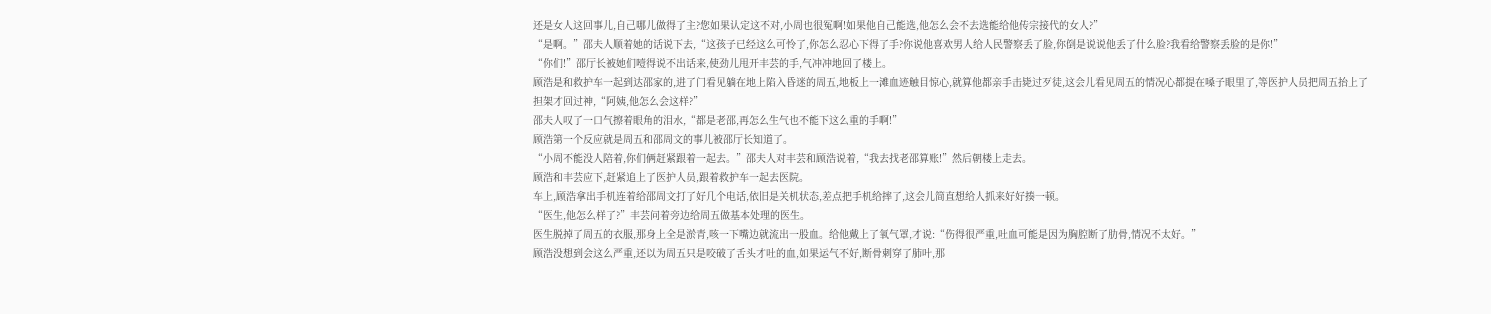还是女人这回事儿,自己哪儿做得了主?您如果认定这不对,小周也很冤啊!如果他自己能选,他怎么会不去选能给他传宗接代的女人?”
“是啊。”邵夫人顺着她的话说下去,“这孩子已经这么可怜了,你怎么忍心下得了手?你说他喜欢男人给人民警察丢了脸,你倒是说说他丢了什么脸?我看给警察丢脸的是你!”
“你们!”邵厅长被她们噎得说不出话来,使劲儿甩开丰芸的手,气冲冲地回了楼上。
顾浩是和救护车一起到达邵家的,进了门看见躺在地上陷入昏迷的周五,地板上一滩血迹触目惊心,就算他都亲手击毙过歹徒,这会儿看见周五的情况心都提在嗓子眼里了,等医护人员把周五抬上了担架才回过神,“阿姨,他怎么会这样?”
邵夫人叹了一口气擦着眼角的泪水,“都是老邵,再怎么生气也不能下这么重的手啊!”
顾浩第一个反应就是周五和邵周文的事儿被邵厅长知道了。
“小周不能没人陪着,你们俩赶紧跟着一起去。”邵夫人对丰芸和顾浩说着,“我去找老邵算账!”然后朝楼上走去。
顾浩和丰芸应下,赶紧追上了医护人员,跟着救护车一起去医院。
车上,顾浩拿出手机连着给邵周文打了好几个电话,依旧是关机状态,差点把手机给摔了,这会儿简直想给人抓来好好揍一顿。
“医生,他怎么样了?”丰芸问着旁边给周五做基本处理的医生。
医生脱掉了周五的衣服,那身上全是淤青,咳一下嘴边就流出一股血。给他戴上了氧气罩,才说:“伤得很严重,吐血可能是因为胸腔断了肋骨,情况不太好。”
顾浩没想到会这么严重,还以为周五只是咬破了舌头才吐的血,如果运气不好,断骨刺穿了肺叶,那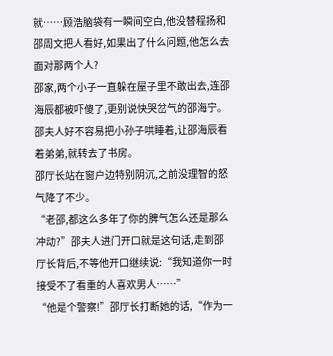就……顾浩脑袋有一瞬间空白,他没替程扬和邵周文把人看好,如果出了什么问题,他怎么去面对那两个人?
邵家,两个小子一直躲在屋子里不敢出去,连邵海辰都被吓傻了,更别说快哭岔气的邵海宁。邵夫人好不容易把小孙子哄睡着,让邵海辰看着弟弟,就转去了书房。
邵厅长站在窗户边特别阴沉,之前没理智的怒气降了不少。
“老邵,都这么多年了你的脾气怎么还是那么冲动?”邵夫人进门开口就是这句话,走到邵厅长背后,不等他开口继续说:“我知道你一时接受不了看重的人喜欢男人……”
“他是个警察!”邵厅长打断她的话,“作为一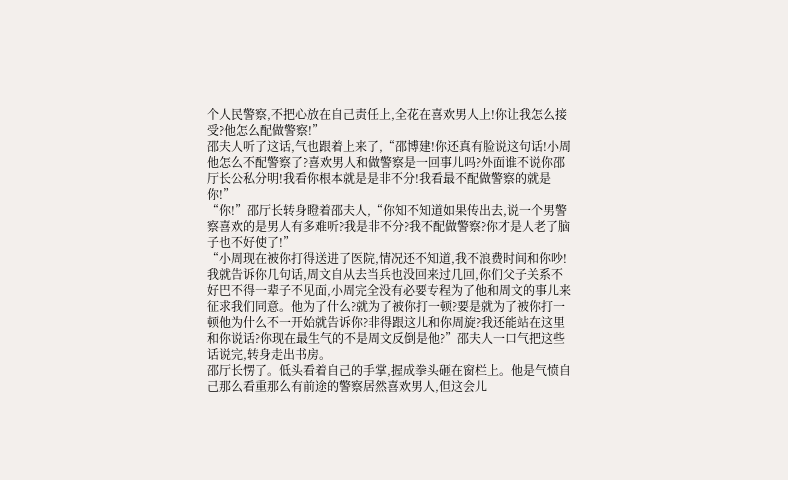个人民警察,不把心放在自己责任上,全花在喜欢男人上!你让我怎么接受?他怎么配做警察!”
邵夫人听了这话,气也跟着上来了,“邵博建!你还真有脸说这句话!小周他怎么不配警察了?喜欢男人和做警察是一回事儿吗?外面谁不说你邵厅长公私分明!我看你根本就是是非不分!我看最不配做警察的就是你!”
“你!”邵厅长转身瞪着邵夫人,“你知不知道如果传出去,说一个男警察喜欢的是男人有多难听?我是非不分?我不配做警察?你才是人老了脑子也不好使了!”
“小周现在被你打得送进了医院,情况还不知道,我不浪费时间和你吵!我就告诉你几句话,周文自从去当兵也没回来过几回,你们父子关系不好巴不得一辈子不见面,小周完全没有必要专程为了他和周文的事儿来征求我们同意。他为了什么?就为了被你打一顿?要是就为了被你打一顿他为什么不一开始就告诉你?非得跟这儿和你周旋?我还能站在这里和你说话?你现在最生气的不是周文反倒是他?”邵夫人一口气把这些话说完,转身走出书房。
邵厅长愣了。低头看着自己的手掌,握成拳头砸在窗栏上。他是气愤自己那么看重那么有前途的警察居然喜欢男人,但这会儿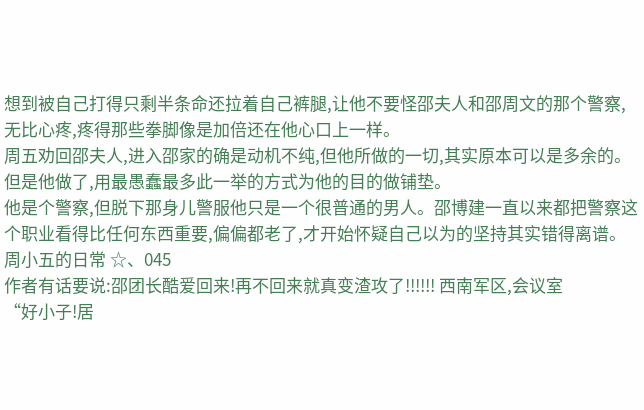想到被自己打得只剩半条命还拉着自己裤腿,让他不要怪邵夫人和邵周文的那个警察,无比心疼,疼得那些拳脚像是加倍还在他心口上一样。
周五劝回邵夫人,进入邵家的确是动机不纯,但他所做的一切,其实原本可以是多余的。但是他做了,用最愚蠢最多此一举的方式为他的目的做铺垫。
他是个警察,但脱下那身儿警服他只是一个很普通的男人。邵博建一直以来都把警察这个职业看得比任何东西重要,偏偏都老了,才开始怀疑自己以为的坚持其实错得离谱。
周小五的日常 ☆、045
作者有话要说:邵团长酷爱回来!再不回来就真变渣攻了!!!!!! 西南军区,会议室
“好小子!居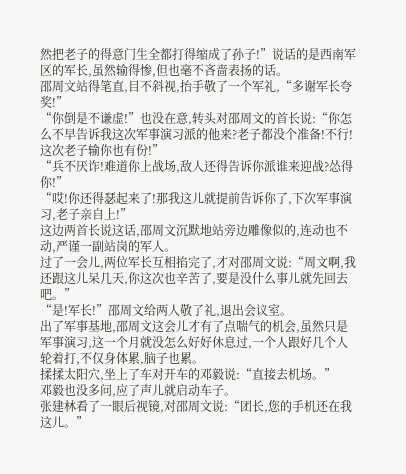然把老子的得意门生全都打得缩成了孙子!”说话的是西南军区的军长,虽然输得惨,但也毫不吝啬表扬的话。
邵周文站得笔直,目不斜视,抬手敬了一个军礼,“多谢军长夸奖!”
“你倒是不谦虚!”也没在意,转头对邵周文的首长说:“你怎么不早告诉我这次军事演习派的他来?老子都没个准备!不行!这次老子输你也有份!”
“兵不厌诈!难道你上战场,敌人还得告诉你派谁来迎战?怂得你!”
“哎!你还得瑟起来了!那我这儿就提前告诉你了,下次军事演习,老子亲自上!”
这边两首长说这话,邵周文沉默地站旁边雕像似的,连动也不动,严谨一副站岗的军人。
过了一会儿,两位军长互相掐完了,才对邵周文说:“周文啊,我还跟这儿呆几天,你这次也辛苦了,要是没什么事儿就先回去吧。”
“是!军长!”邵周文给两人敬了礼,退出会议室。
出了军事基地,邵周文这会儿才有了点喘气的机会,虽然只是军事演习,这一个月就没怎么好好休息过,一个人跟好几个人轮着打,不仅身体累,脑子也累。
揉揉太阳穴,坐上了车对开车的邓毅说:“直接去机场。”
邓毅也没多问,应了声儿就启动车子。
张建林看了一眼后视镜,对邵周文说:“团长,您的手机还在我这儿。”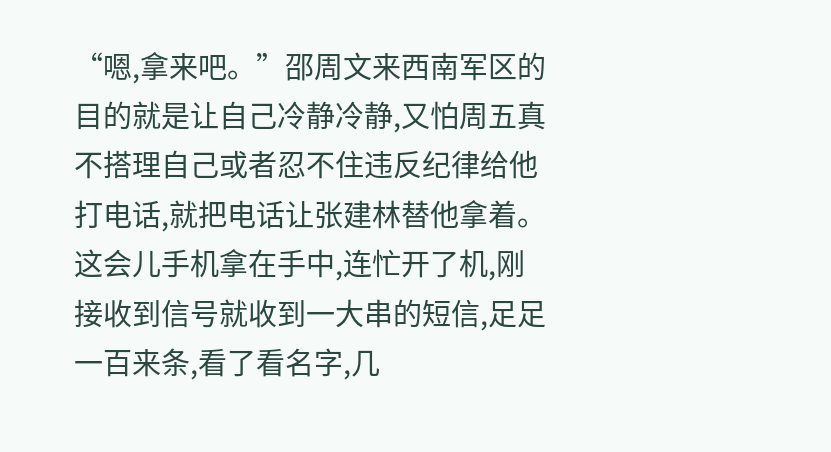“嗯,拿来吧。”邵周文来西南军区的目的就是让自己冷静冷静,又怕周五真不搭理自己或者忍不住违反纪律给他打电话,就把电话让张建林替他拿着。这会儿手机拿在手中,连忙开了机,刚接收到信号就收到一大串的短信,足足一百来条,看了看名字,几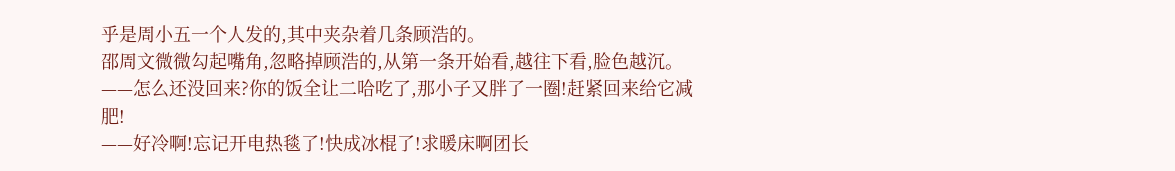乎是周小五一个人发的,其中夹杂着几条顾浩的。
邵周文微微勾起嘴角,忽略掉顾浩的,从第一条开始看,越往下看,脸色越沉。
——怎么还没回来?你的饭全让二哈吃了,那小子又胖了一圈!赶紧回来给它减肥!
——好冷啊!忘记开电热毯了!快成冰棍了!求暖床啊团长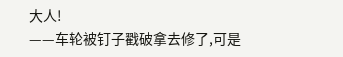大人!
——车轮被钉子戳破拿去修了,可是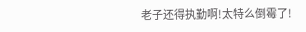老子还得执勤啊!太特么倒霉了!